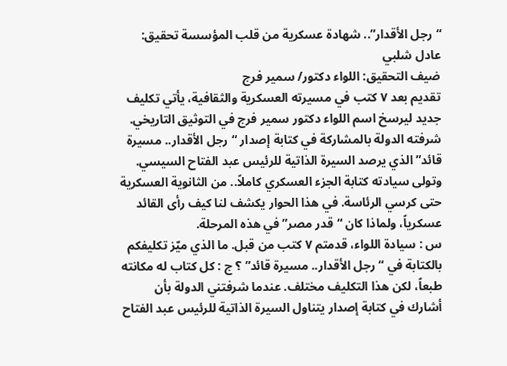“رجل الأقدار”.. شهادة عسكرية من قلب المؤسسة تحقيق: عادل شلبي
ضيف التحقيق: اللواء دكتور/ سمير فرج
تقديم بعد ٧ كتب في مسيرته العسكرية والثقافية، يأتي تكليف جديد ليرسخ اسم اللواء دكتور سمير فرج في التوثيق التاريخي. شرفته الدولة بالمشاركة في كتابة إصدار “رجل الأقدار.. مسيرة قائد” الذي يرصد السيرة الذاتية للرئيس عبد الفتاح السيسي. وتولى سيادته كتابة الجزء العسكري كاملاً.. من الثانوية العسكرية حتى كرسي الرئاسة. في هذا الحوار يكشف لنا كيف رأى القائد عسكرياً، ولماذا كان “قدر مصر” في هذه المرحلة.
س : سيادة اللواء، قدمتم ٧ كتب من قبل. ما الذي ميّز تكليفكم بالكتابة في “رجل الأقدار.. مسيرة قائد” ؟ ج : كل كتاب له مكانته طبعاً، لكن هذا التكليف مختلف. عندما شرفتني الدولة بأن أشارك في كتابة إصدار يتناول السيرة الذاتية للرئيس عبد الفتاح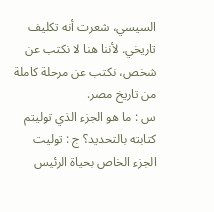السيسي، شعرت أنه تكليف تاريخي. لأننا هنا لا نكتب عن شخص، نكتب عن مرحلة كاملة من تاريخ مصر.
س : ما هو الجزء الذي توليتم كتابته بالتحديد؟ ج : توليت الجزء الخاص بحياة الرئيس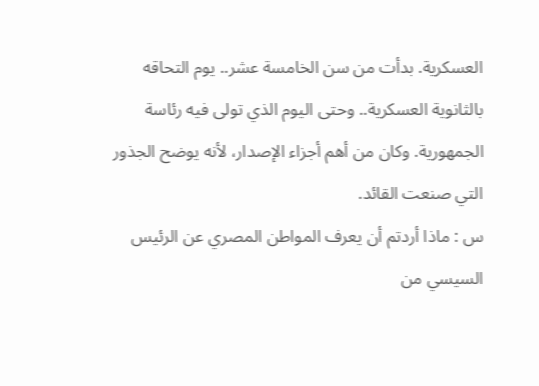العسكرية. بدأت من سن الخامسة عشر.. يوم التحاقه بالثانوية العسكرية.. وحتى اليوم الذي تولى فيه رئاسة الجمهورية. وكان من أهم أجزاء الإصدار، لأنه يوضح الجذور التي صنعت القائد.
س : ماذا أردتم أن يعرف المواطن المصري عن الرئيس السيسي من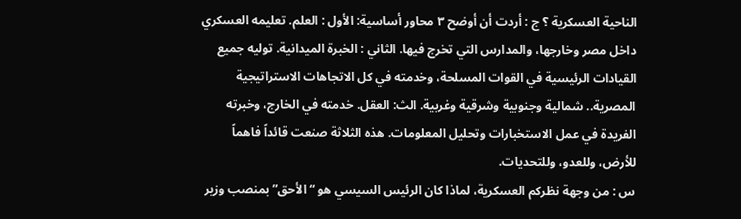الناحية العسكرية ؟ ج : أردت أن أوضح ٣ محاور أساسية: الأول : العلم. تعليمه العسكري داخل مصر وخارجها، والمدارس التي تخرج فيها. الثاني : الخبرة الميدانية. توليه جميع القيادات الرئيسية في القوات المسلحة، وخدمته في كل الاتجاهات الاستراتيجية المصرية.. شمالية وجنوبية وشرقية وغربية. الث: العقل. خدمته في الخارج، وخبرته الفريدة في عمل الاستخبارات وتحليل المعلومات. هذه الثلاثة صنعت قائداً فاهماً للأرض، وللعدو، وللتحديات.
س : من وجهة نظركم العسكرية، لماذا كان الرئيس السيسي هو “الأحق” بمنصب وزير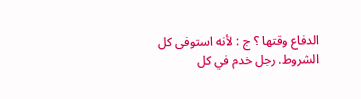الدفاع وقتها ؟ ج : لأنه استوفى كل الشروط. رجل خدم في كل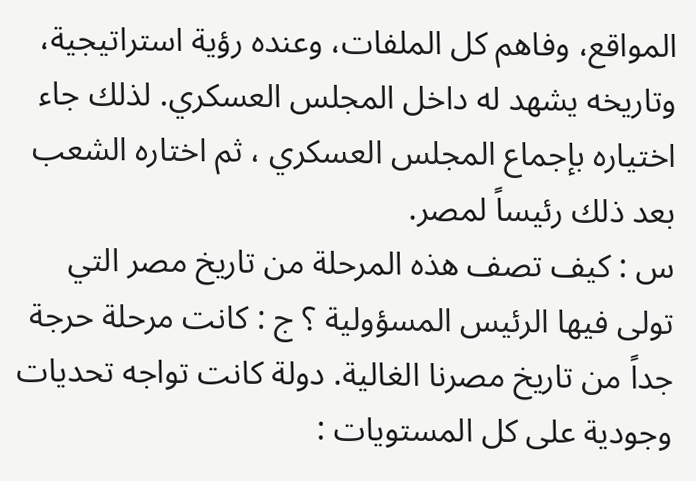المواقع، وفاهم كل الملفات، وعنده رؤية استراتيجية، وتاريخه يشهد له داخل المجلس العسكري. لذلك جاء اختياره بإجماع المجلس العسكري ، ثم اختاره الشعب بعد ذلك رئيساً لمصر.
س : كيف تصف هذه المرحلة من تاريخ مصر التي تولى فيها الرئيس المسؤولية ؟ ج : كانت مرحلة حرجة جداً من تاريخ مصرنا الغالية. دولة كانت تواجه تحديات وجودية على كل المستويات :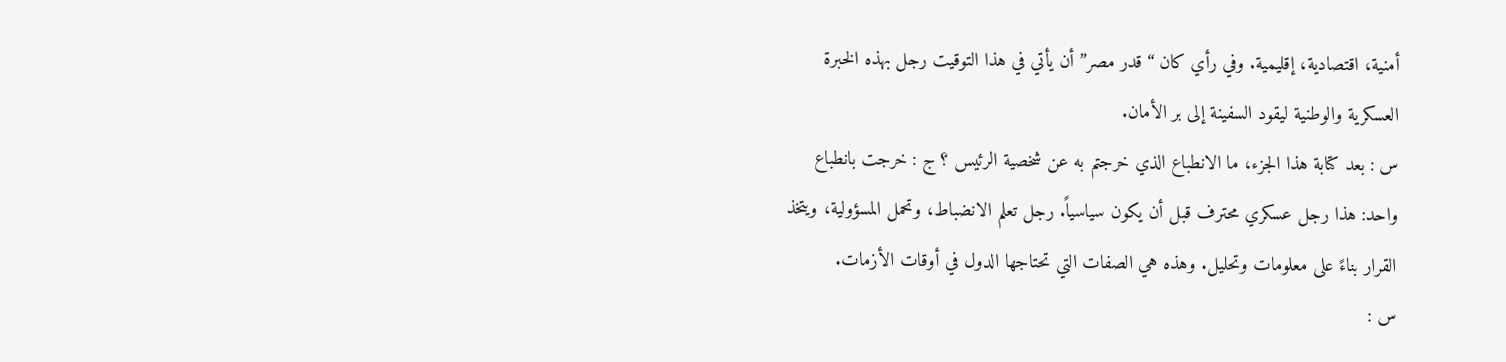أمنية، اقتصادية، إقليمية. وفي رأي كان “قدر مصر” أن يأتي في هذا التوقيت رجل بهذه الخبرة العسكرية والوطنية ليقود السفينة إلى بر الأمان.
س : بعد كتابة هذا الجزء، ما الانطباع الذي خرجتم به عن شخصية الرئيس ؟ ج : خرجت بانطباع واحد: هذا رجل عسكري محترف قبل أن يكون سياسياً. رجل تعلم الانضباط، وتحمل المسؤولية، ويتخذ القرار بناءً على معلومات وتحليل. وهذه هي الصفات التي تحتاجها الدول في أوقات الأزمات.
س :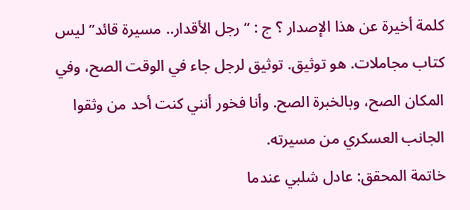كلمة أخيرة عن هذا الإصدار ؟ ج : “رجل الأقدار.. مسيرة قائد” ليس كتاب مجاملات. هو توثيق. توثيق لرجل جاء في الوقت الصح، وفي المكان الصح، وبالخبرة الصح. وأنا فخور أنني كنت أحد من وثقوا الجانب العسكري من مسيرته.
خاتمة المحقق: عادل شلبي عندما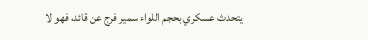يتحدث عسكري بحجم اللواء سمير فرج عن قائد، فهو لا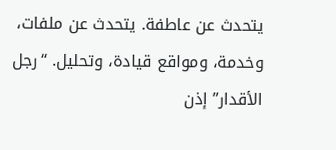يتحدث عن عاطفة. يتحدث عن ملفات، وخدمة، ومواقع قيادة، وتحليل. “رجل الأقدار” إذن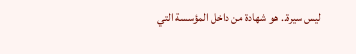ليس سيرة.. هو شهادة من داخل المؤسسة التي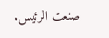صنعت الرئيس.